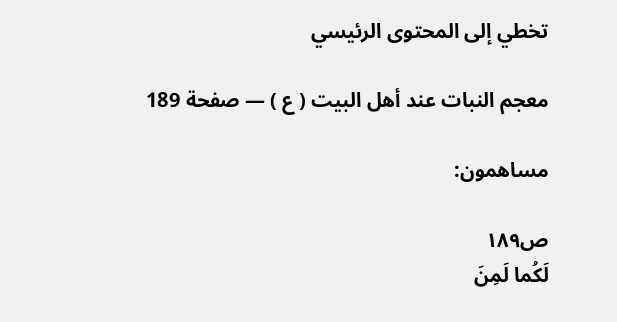تخطي إلى المحتوى الرئيسي

معجم النبات عند أهل البيت ( ع ) — صفحة 189

مساهمون:

ص١٨٩
لَكُما لَمِنَ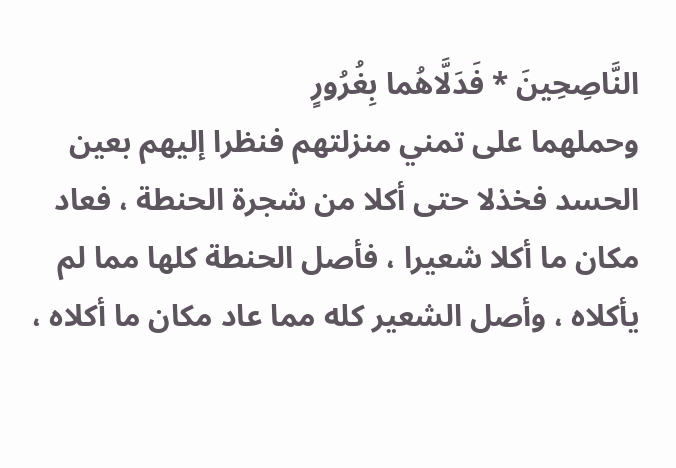النَّاصِحِينَ * فَدَلَّاهُما بِغُرُورٍ
وحملهما على تمني منزلتهم فنظرا إليهم بعين الحسد فخذلا حتى أكلا من شجرة الحنطة ، فعاد مكان ما أكلا شعيرا ، فأصل الحنطة كلها مما لم يأكلاه ، وأصل الشعير كله مما عاد مكان ما أكلاه ،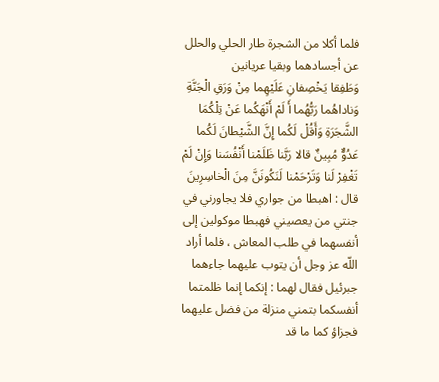فلما أكلا من الشجرة طار الحلي والحلل عن أجسادهما وبقيا عريانين
وَطَفِقا يَخْصِفانِ عَلَيْهِما مِنْ وَرَقِ الْجَنَّةِ وَناداهُما رَبُّهُما أَ لَمْ أَنْهَكُما عَنْ تِلْكُمَا الشَّجَرَةِ وَأَقُلْ لَكُما إِنَّ الشَّيْطانَ لَكُما عَدُوٌّ مُبِينٌ قالا رَبَّنا ظَلَمْنا أَنْفُسَنا وَإِنْ لَمْ تَغْفِرْ لَنا وَتَرْحَمْنا لَنَكُونَنَّ مِنَ الْخاسِرِينَ
قال : اهبطا من جواري فلا يجاورني في جنتي من يعصيني فهبطا موكولين إلى أنفسهما في طلب المعاش ، فلما أراد اللّه عز وجل أن يتوب عليهما جاءهما جبرئيل فقال لهما : إنكما إنما ظلمتما أنفسكما بتمني منزلة من فضل عليهما فجزاؤ كما ما قد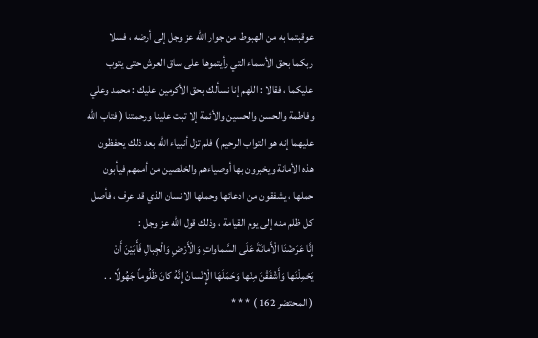عوقبتما به من الهبوط من جوار اللّه عز وجل إلى أرضه ، فسلا ربكما بحق الأسماء التي رأيتموها على ساق العرش حتى يتوب عليكما ، فقالا : اللهم إنا نسألك بحق الأكرمين عليك : محمد وعلي وفاطمة والحسن والحسين والأئمة إلا تبت علينا ورحمتنا ( فتاب اللّه عليهما إنه هو التواب الرحيم ) فلم تزل أنبياء اللّه بعد ذلك يحفظون هذه الأمانة ويخبرون بها أوصياءهم والخلصين من أممهم فيأبون حملها ، يشفقون من ادعائها وحملها الانسان الذي قد عرف ، فأصل كل ظلم منه إلى يوم القيامة ، وذلك قول اللّه عز وجل :
إِنَّا عَرَضْنَا الْأَمانَةَ عَلَى السَّماواتِ وَالْأَرْضِ وَالْجِبالِ فَأَبَيْنَ أَنْ يَحْمِلْنَها وَأَشْفَقْنَ مِنْها وَحَمَلَهَا الْإِنْسانُ إِنَّهُ كانَ ظَلُوماً جَهُولًا . .
( المحتضر 162 ) * * *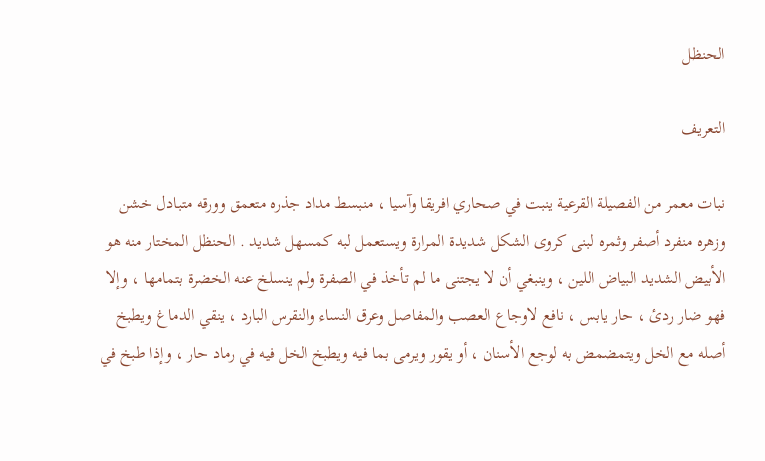الحنظل

التعريف

نبات معمر من الفصيلة القرعية ينبت في صحاري افريقا وآسيا ، منبسط مداد جذره متعمق وورقه متبادل خشن وزهره منفرد أصفر وثمره لبنى كروى الشكل شديدة المرارة ويستعمل لبه كمسهل شديد . الحنظل المختار منه هو الأبيض الشديد البياض اللين ، وينبغي أن لا يجتنى ما لم تأخذ في الصفرة ولم ينسلخ عنه الخضرة بتمامها ، وإلا فهو ضار ردئ ، حار يابس ، نافع لاوجاع العصب والمفاصل وعرق النساء والنقرس البارد ، ينقي الدماغ ويطبخ أصله مع الخل ويتمضمض به لوجع الأسنان ، أو يقور ويرمى بما فيه ويطبخ الخل فيه في رماد حار ، وإذا طبخ في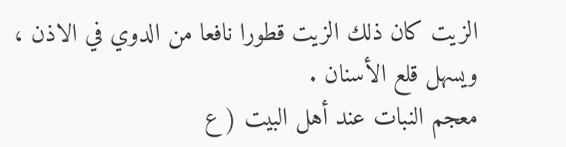الزيت كان ذلك الزيت قطورا نافعا من الدوي في الاذن ، ويسهل قلع الأسنان .
معجم النبات عند أهل البيت ( ع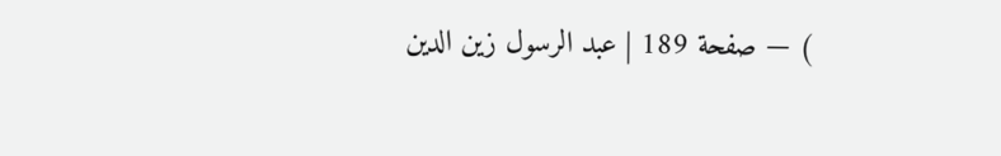) — صفحة 189 | عبد الرسول زين الدين